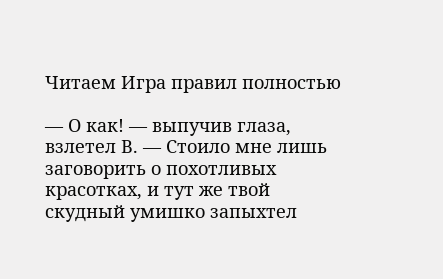Читаем Игра правил полностью

— О как! — выпучив глаза, взлетел В. — Стоило мне лишь заговорить о похотливых красотках, и тут же твой скудный умишко запыхтел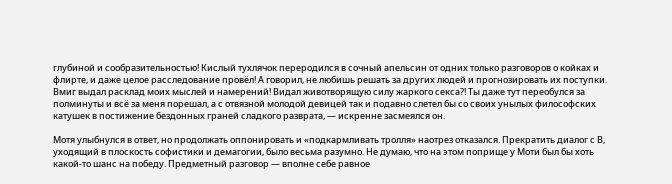глубиной и сообразительностью! Кислый тухлячок переродился в сочный апельсин от одних только разговоров о койках и флирте, и даже целое расследование провёл! А говорил, не любишь решать за других людей и прогнозировать их поступки. Вмиг выдал расклад моих мыслей и намерений! Видал животворящую силу жаркого секса?! Ты даже тут переобулся за полминуты и всё за меня порешал, а с отвязной молодой девицей так и подавно слетел бы со своих унылых философских катушек в постижение бездонных граней сладкого разврата, — искренне засмеялся он.

Мотя улыбнулся в ответ, но продолжать оппонировать и «подкармливать тролля» наотрез отказался. Прекратить диалог с В, уходящий в плоскость софистики и демагогии, было весьма разумно. Не думаю, что на этом поприще у Моти был бы хоть какой-то шанс на победу. Предметный разговор — вполне себе равное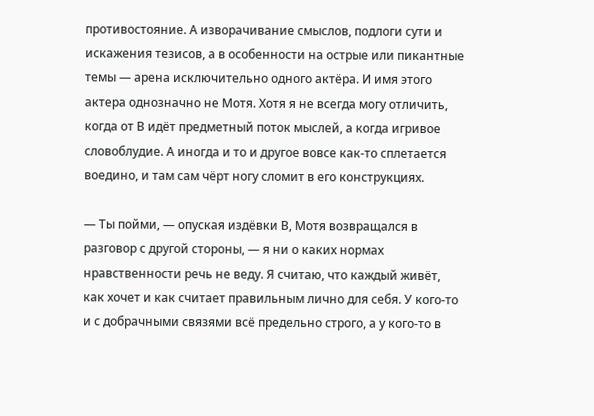противостояние. А изворачивание смыслов, подлоги сути и искажения тезисов, а в особенности на острые или пикантные темы — арена исключительно одного актёра. И имя этого актера однозначно не Мотя. Хотя я не всегда могу отличить, когда от В идёт предметный поток мыслей, а когда игривое словоблудие. А иногда и то и другое вовсе как-то сплетается воедино, и там сам чёрт ногу сломит в его конструкциях.

— Ты пойми, — опуская издёвки В, Мотя возвращался в разговор с другой стороны, — я ни о каких нормах нравственности речь не веду. Я считаю, что каждый живёт, как хочет и как считает правильным лично для себя. У кого-то и с добрачными связями всё предельно строго, а у кого-то в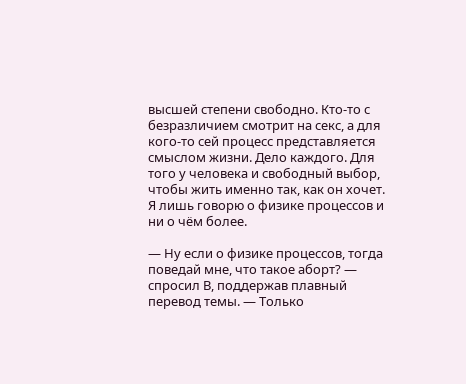высшей степени свободно. Кто-то с безразличием смотрит на секс, а для кого-то сей процесс представляется смыслом жизни. Дело каждого. Для того у человека и свободный выбор, чтобы жить именно так, как он хочет. Я лишь говорю о физике процессов и ни о чём более.

— Ну если о физике процессов, тогда поведай мне, что такое аборт? — спросил В, поддержав плавный перевод темы. — Только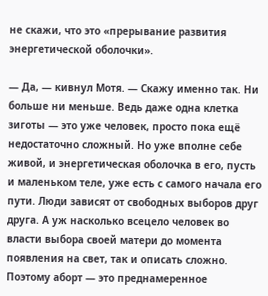не скажи, что это «прерывание развития энергетической оболочки».

— Да, — кивнул Мотя. — Скажу именно так. Ни больше ни меньше. Ведь даже одна клетка зиготы — это уже человек, просто пока ещё недостаточно сложный. Но уже вполне себе живой, и энергетическая оболочка в его, пусть и маленьком теле, уже есть с самого начала его пути. Люди зависят от свободных выборов друг друга. А уж насколько всецело человек во власти выбора своей матери до момента появления на свет, так и описать сложно. Поэтому аборт — это преднамеренное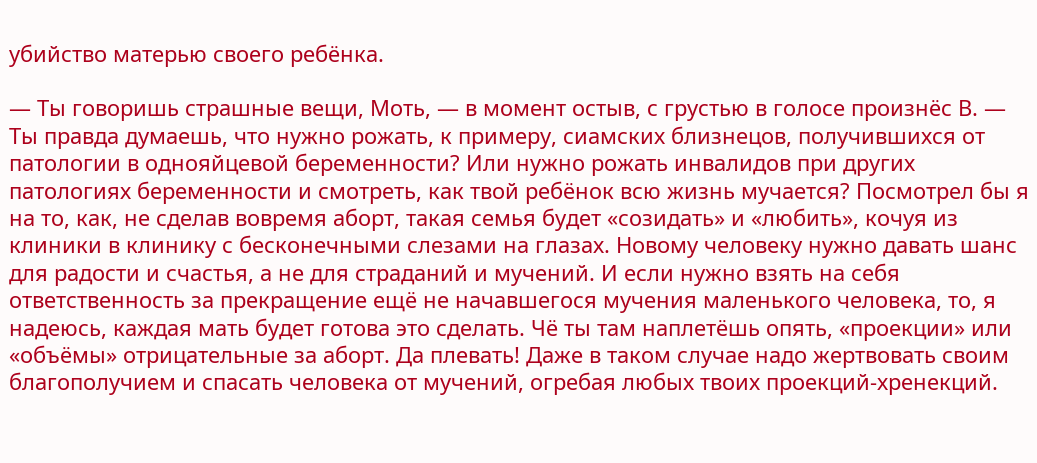убийство матерью своего ребёнка.

— Ты говоришь страшные вещи, Моть, — в момент остыв, с грустью в голосе произнёс В. — Ты правда думаешь, что нужно рожать, к примеру, сиамских близнецов, получившихся от патологии в однояйцевой беременности? Или нужно рожать инвалидов при других патологиях беременности и смотреть, как твой ребёнок всю жизнь мучается? Посмотрел бы я на то, как, не сделав вовремя аборт, такая семья будет «созидать» и «любить», кочуя из клиники в клинику с бесконечными слезами на глазах. Новому человеку нужно давать шанс для радости и счастья, а не для страданий и мучений. И если нужно взять на себя ответственность за прекращение ещё не начавшегося мучения маленького человека, то, я надеюсь, каждая мать будет готова это сделать. Чё ты там наплетёшь опять, «проекции» или «объёмы» отрицательные за аборт. Да плевать! Даже в таком случае надо жертвовать своим благополучием и спасать человека от мучений, огребая любых твоих проекций-хренекций.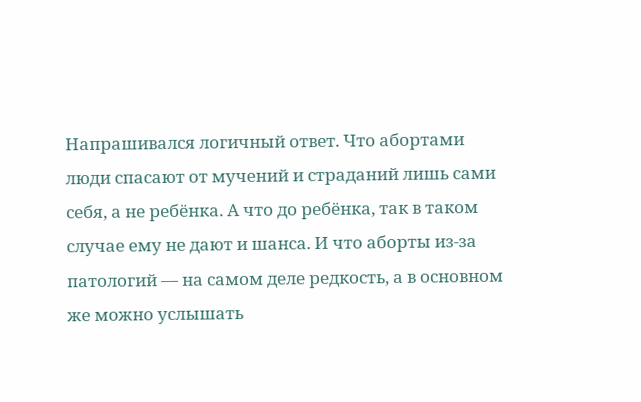Напрашивался логичный ответ. Что абортами люди спасают от мучений и страданий лишь сами себя, а не ребёнка. А что до ребёнка, так в таком случае ему не дают и шанса. И что аборты из-за патологий — на самом деле редкость, а в основном же можно услышать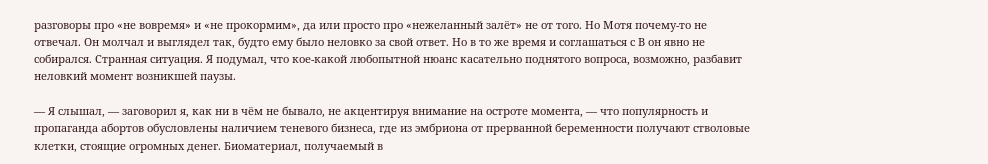разговоры про «не вовремя» и «не прокормим», да или просто про «нежеланный залёт» не от того. Но Мотя почему-то не отвечал. Он молчал и выглядел так, будто ему было неловко за свой ответ. Но в то же время и соглашаться с В он явно не собирался. Странная ситуация. Я подумал, что кое-какой любопытной нюанс касательно поднятого вопроса, возможно, разбавит неловкий момент возникшей паузы.

— Я слышал, — заговорил я, как ни в чём не бывало, не акцентируя внимание на остроте момента, — что популярность и пропаганда абортов обусловлены наличием теневого бизнеса, где из эмбриона от прерванной беременности получают стволовые клетки, стоящие огромных денег. Биоматериал, получаемый в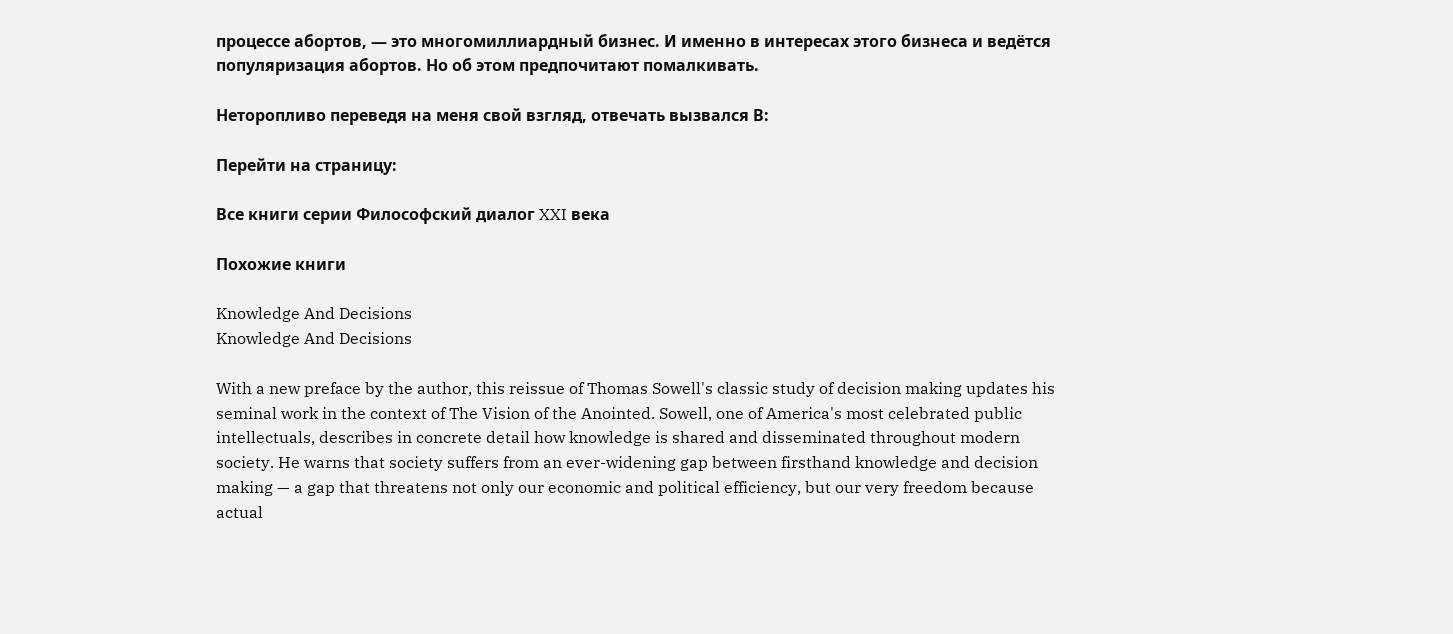процессе абортов, — это многомиллиардный бизнес. И именно в интересах этого бизнеса и ведётся популяризация абортов. Но об этом предпочитают помалкивать.

Неторопливо переведя на меня свой взгляд, отвечать вызвался В:

Перейти на страницу:

Все книги серии Философский диалог XXI века

Похожие книги

Knowledge And Decisions
Knowledge And Decisions

With a new preface by the author, this reissue of Thomas Sowell's classic study of decision making updates his seminal work in the context of The Vision of the Anointed. Sowell, one of America's most celebrated public intellectuals, describes in concrete detail how knowledge is shared and disseminated throughout modern society. He warns that society suffers from an ever-widening gap between firsthand knowledge and decision making — a gap that threatens not only our economic and political efficiency, but our very freedom because actual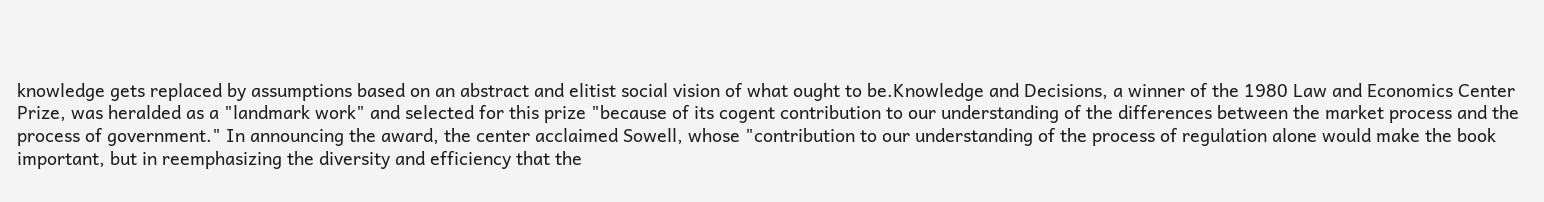knowledge gets replaced by assumptions based on an abstract and elitist social vision of what ought to be.Knowledge and Decisions, a winner of the 1980 Law and Economics Center Prize, was heralded as a "landmark work" and selected for this prize "because of its cogent contribution to our understanding of the differences between the market process and the process of government." In announcing the award, the center acclaimed Sowell, whose "contribution to our understanding of the process of regulation alone would make the book important, but in reemphasizing the diversity and efficiency that the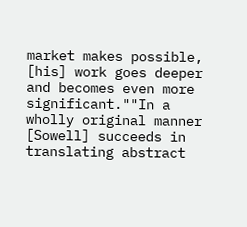market makes possible, [his] work goes deeper and becomes even more significant.""In a wholly original manner [Sowell] succeeds in translating abstract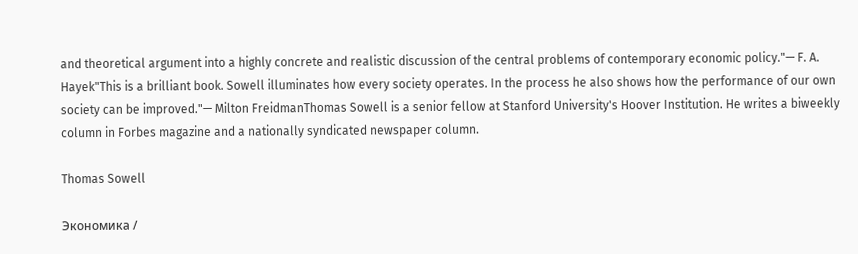and theoretical argument into a highly concrete and realistic discussion of the central problems of contemporary economic policy."— F. A. Hayek"This is a brilliant book. Sowell illuminates how every society operates. In the process he also shows how the performance of our own society can be improved."— Milton FreidmanThomas Sowell is a senior fellow at Stanford University's Hoover Institution. He writes a biweekly column in Forbes magazine and a nationally syndicated newspaper column.

Thomas Sowell

Экономика /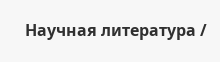Научная литература /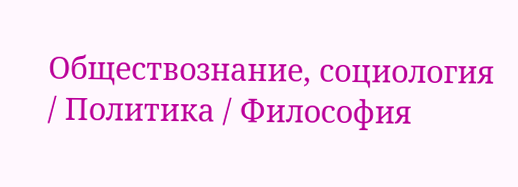Обществознание, социология / Политика / Философия